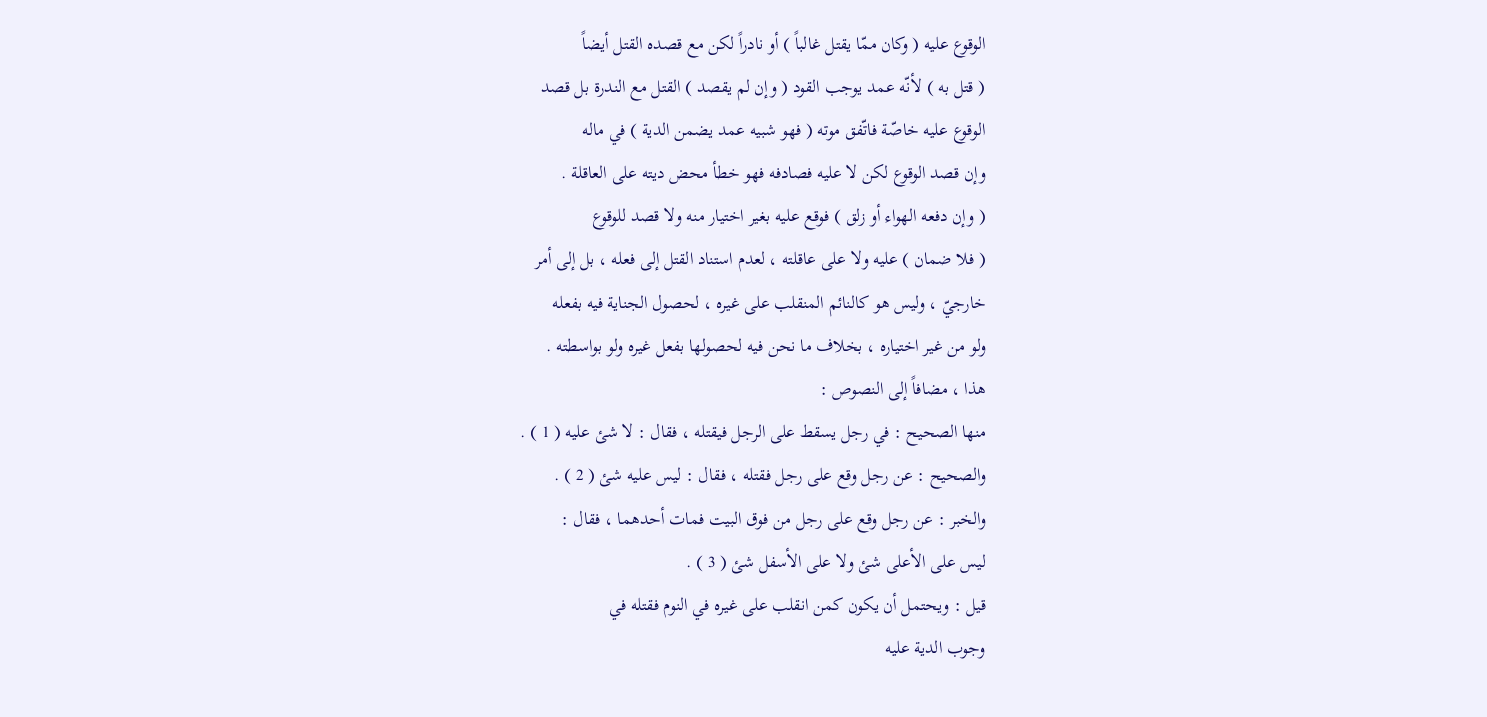الوقوع عليه ( وكان ممّا يقتل غالباً ) أو نادراً لكن مع قصده القتل أيضاً
( قتل به ) لأنّه عمد يوجب القود ( وإن لم يقصد ) القتل مع الندرة بل قصد
الوقوع عليه خاصّة فاتّفق موته ( فهو شبيه عمد يضمن الدية ) في ماله
وإن قصد الوقوع لكن لا عليه فصادفه فهو خطأ محض ديته على العاقلة .
( وإن دفعه الهواء أو زلق ) فوقع عليه بغير اختيار منه ولا قصد للوقوع
( فلا ضمان ) عليه ولا على عاقلته ، لعدم استناد القتل إلى فعله ، بل إلى أمر
خارجيّ ، وليس هو كالنائم المنقلب على غيره ، لحصول الجناية فيه بفعله
ولو من غير اختياره ، بخلاف ما نحن فيه لحصولها بفعل غيره ولو بواسطته .
هذا ، مضافاً إلى النصوص :
منها الصحيح : في رجل يسقط على الرجل فيقتله ، فقال : لا شئ عليه ( 1 ) .
والصحيح : عن رجل وقع على رجل فقتله ، فقال : ليس عليه شئ ( 2 ) .
والخبر : عن رجل وقع على رجل من فوق البيت فمات أحدهما ، فقال :
ليس على الأعلى شئ ولا على الأسفل شئ ( 3 ) .
قيل : ويحتمل أن يكون كمن انقلب على غيره في النوم فقتله في
وجوب الدية عليه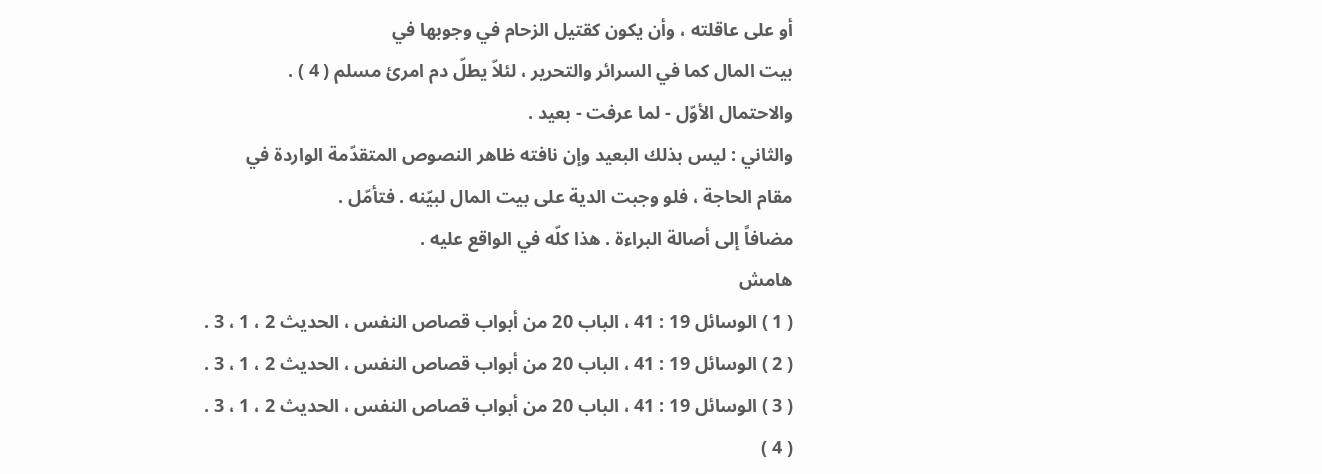أو على عاقلته ، وأن يكون كقتيل الزحام في وجوبها في
بيت المال كما في السرائر والتحرير ، لئلاّ يطلّ دم امرئ مسلم ( 4 ) .
والاحتمال الأوّل - لما عرفت - بعيد .
والثاني : ليس بذلك البعيد وإن نافته ظاهر النصوص المتقدّمة الواردة في
مقام الحاجة ، فلو وجبت الدية على بيت المال لبيّنه . فتأمّل .
مضافاً إلى أصالة البراءة . هذا كلّه في الواقع عليه .
هامش
( 1 ) الوسائل 19 : 41 ، الباب 20 من أبواب قصاص النفس ، الحديث 2 ، 1 ، 3 .
( 2 ) الوسائل 19 : 41 ، الباب 20 من أبواب قصاص النفس ، الحديث 2 ، 1 ، 3 .
( 3 ) الوسائل 19 : 41 ، الباب 20 من أبواب قصاص النفس ، الحديث 2 ، 1 ، 3 .
( 4 )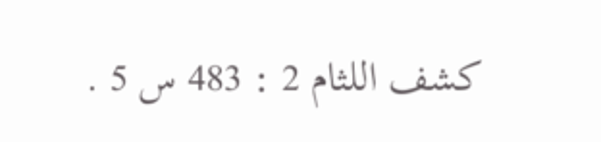كشف اللثام 2 : 483 س 5 .